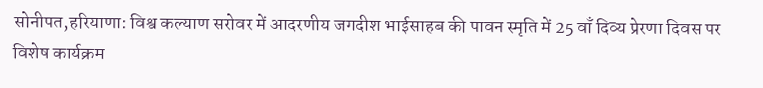सोनीपत,हरियाणा: विश्व कल्याण सरोवर में आदरणीय जगदीश भाईसाहब की पावन स्मृति में 25 वाँ दिव्य प्रेरणा दिवस पर विशेष कार्यक्रम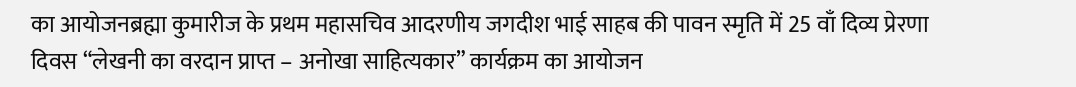का आयोजनब्रह्मा कुमारीज के प्रथम महासचिव आदरणीय जगदीश भाई साहब की पावन स्मृति में 25 वाँ दिव्य प्रेरणा दिवस “लेखनी का वरदान प्राप्त – अनोखा साहित्यकार” कार्यक्रम का आयोजन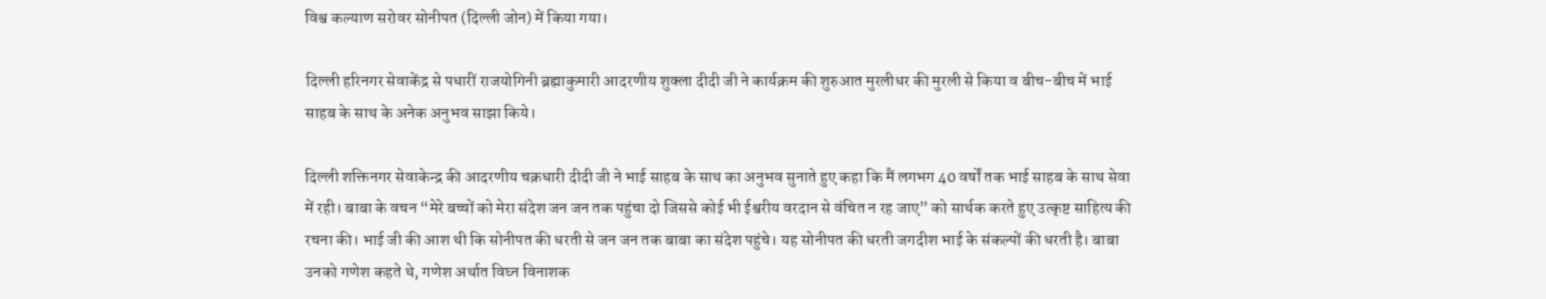विश्व कल्याण सरोवर सोनीपत (दिल्ली जोन) में किया गया।

दिल्ली हरिनगर सेवाकेंद्र से पधारीं राजयोगिनी ब्रह्माकुमारी आदरणीय शुक्ला दीदी जी ने कार्यक्रम की शुरुआत मुरलीधर की मुरली से किया व बीच-बीच में भाई साहब के साथ के अनेक अनुभव साझा किये।

दिल्ली शक्तिनगर सेवाकेन्द्र की आदरणीय चक्रधारी दीदी जी ने भाई साहब के साथ का अनुभव सुनाते हुए कहा कि मैं लगभग 40 वर्षों तक भाई साहब के साथ सेवा में रही। बाबा के वचन “मेरे बच्चों को मेरा संदेश जन जन तक पहुंचा दो जिससे कोई भी ईश्वरीय वरदान से वंचित न रह जाए” को सार्थक करते हुए उत्कृष्ट साहित्य की रचना की। भाई जी की आश थी कि सोनीपत की धरती से जन जन तक बाबा का संदेश पहुंचे। यह सोनीपत की धरती जगदीश भाई के संकल्पों की धरती है। बाबा उनको गणेश कहते थे, गणेश अर्थात विघ्न विनाशक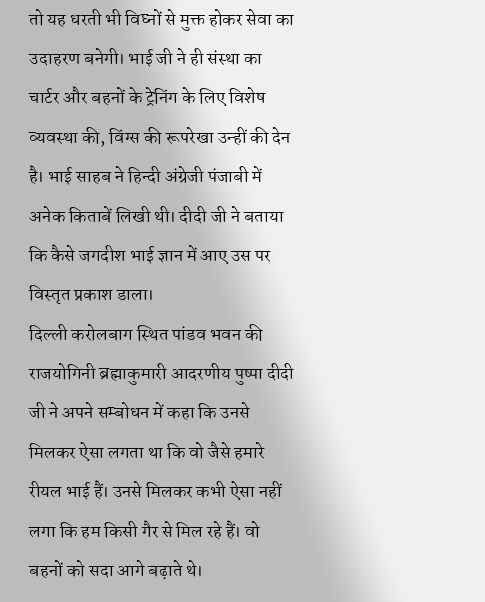तो यह धरती भी विघ्नों से मुक्त होकर सेवा का उदाहरण बनेगी। भाई जी ने ही संस्था का चार्टर और बहनों के ट्रेनिंग के लिए विशेष व्यवस्था की, विंग्स की रूपरेखा उन्हीं की देन है। भाई साहब ने हिन्दी अंग्रेजी पंजाबी में अनेक किताबें लिखी थी। दीदी जी ने बताया कि कैसे जगदीश भाई ज्ञान में आए उस पर विस्तृत प्रकाश डाला।
दिल्ली करोलबाग स्थित पांडव भवन की राजयोगिनी ब्रह्माकुमारी आदरणीय पुष्पा दीदी जी ने अपने सम्बोधन में कहा कि उनसे मिलकर ऐसा लगता था कि वो जैसे हमारे रीयल भाई हैं। उनसे मिलकर कभी ऐसा नहीं लगा कि हम किसी गैर से मिल रहे हैं। वो बहनों को सदा आगे बढ़ाते थे।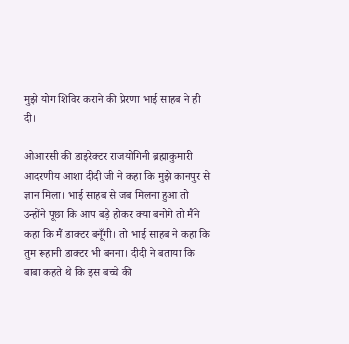मुझे योग शिविर कराने की प्रेरणा भाई साहब ने ही दी।

ओआरसी की डाइरेक्टर राजयोगिनी ब्रह्माकुमारी आदरणीय आशा दीदी जी ने कहा कि मुझे कानपुर से ज्ञान मिला। भाई साहब से जब मिलना हुआ तो उन्होंने पूछा कि आप बड़े होकर क्या बनोगे तो मैंने कहा कि मैं डाक्टर बनूँगी। तो भाई साहब ने कहा कि तुम रूहानी डाक्टर भी बनना। दीदी ने बताया कि बाबा कहते थे कि इस बच्चे की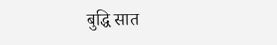बुद्धि सात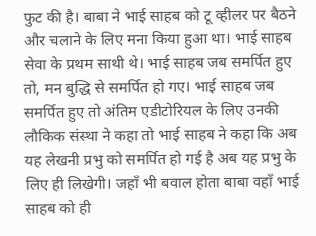फुट की है। बाबा ने भाई साहब को टू व्हीलर पर बैठने और चलाने के लिए मना किया हुआ था। भाई साहब सेवा के प्रथम साथी थे। भाई साहब जब समर्पित हुए तो, मन बुद्धि से समर्पित हो गए। भाई साहब जब समर्पित हुए तो अंतिम एडीटोरियल के लिए उनकी लौकिक संस्था ने कहा तो भाई साहब ने कहा कि अब यह लेखनी प्रभु को समर्पित हो गई है अब यह प्रभु के लिए ही लिखेगी। जहाँ भी बवाल होता बाबा वहाँ भाई साहब को ही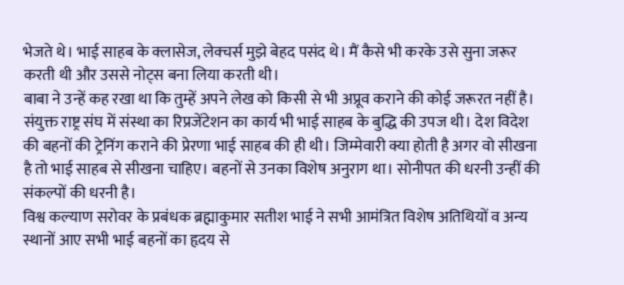भेजते थे। भाई साहब के क्लासेज, लेक्चर्स मुझे बेहद पसंद थे। मैं कैसे भी करके उसे सुना जरूर करती थी और उससे नोट्स बना लिया करती थी।
बाबा ने उन्हें कह रखा था कि तुम्हें अपने लेख को किसी से भी अप्रूव कराने की कोई जरूरत नहीं है। संयुक्त राष्ट्र संघ में संस्था का रिप्रजेंटेशन का कार्य भी भाई साहब के बुद्धि की उपज थी। देश विदेश की बहनों की ट्रेनिंग कराने की प्रेरणा भाई साहब की ही थी। जिम्मेवारी क्या होती है अगर वो सीखना है तो भाई साहब से सीखना चाहिए। बहनों से उनका विशेष अनुराग था। सोनीपत की धरनी उन्हीं की संकल्पों की धरनी है।
विश्व कल्याण सरोवर के प्रबंधक ब्रह्माकुमार सतीश भाई ने सभी आमंत्रित विशेष अतिथियों व अन्य स्थानों आए सभी भाई बहनों का हृदय से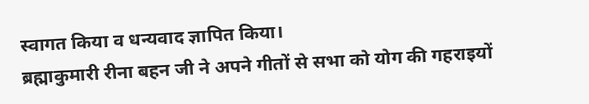स्वागत किया व धन्यवाद ज्ञापित किया।
ब्रह्माकुमारी रीना बहन जी ने अपने गीतों से सभा को योग की गहराइयों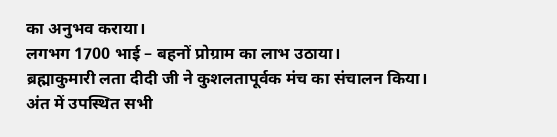का अनुभव कराया।
लगभग 1700 भाई – बहनों प्रोग्राम का लाभ उठाया।
ब्रह्माकुमारी लता दीदी जी ने कुशलतापूर्वक मंच का संचालन किया।
अंत में उपस्थित सभी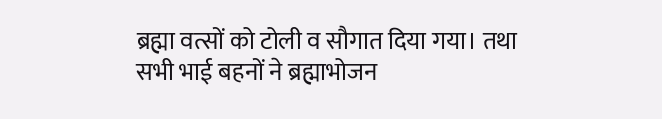ब्रह्मा वत्सों को टोली व सौगात दिया गया। तथा सभी भाई बहनों ने ब्रह्माभोजन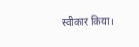स्वीकार किया।